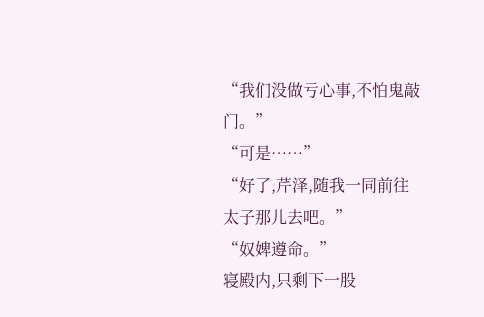“我们没做亏心事,不怕鬼敲门。”
“可是……”
“好了,芹泽,随我一同前往太子那儿去吧。”
“奴婢遵命。”
寝殿内,只剩下一股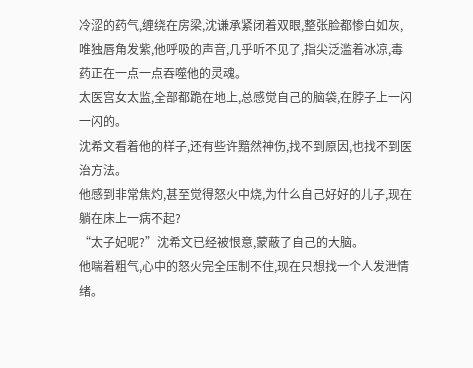冷涩的药气,缠绕在房梁,沈谦承紧闭着双眼,整张脸都惨白如灰,唯独唇角发紫,他呼吸的声音,几乎听不见了,指尖泛滥着冰凉,毒药正在一点一点吞噬他的灵魂。
太医宫女太监,全部都跪在地上,总感觉自己的脑袋,在脖子上一闪一闪的。
沈希文看着他的样子,还有些许黯然神伤,找不到原因,也找不到医治方法。
他感到非常焦灼,甚至觉得怒火中烧,为什么自己好好的儿子,现在躺在床上一病不起?
“太子妃呢?”沈希文已经被恨意,蒙蔽了自己的大脑。
他喘着粗气,心中的怒火完全压制不住,现在只想找一个人发泄情绪。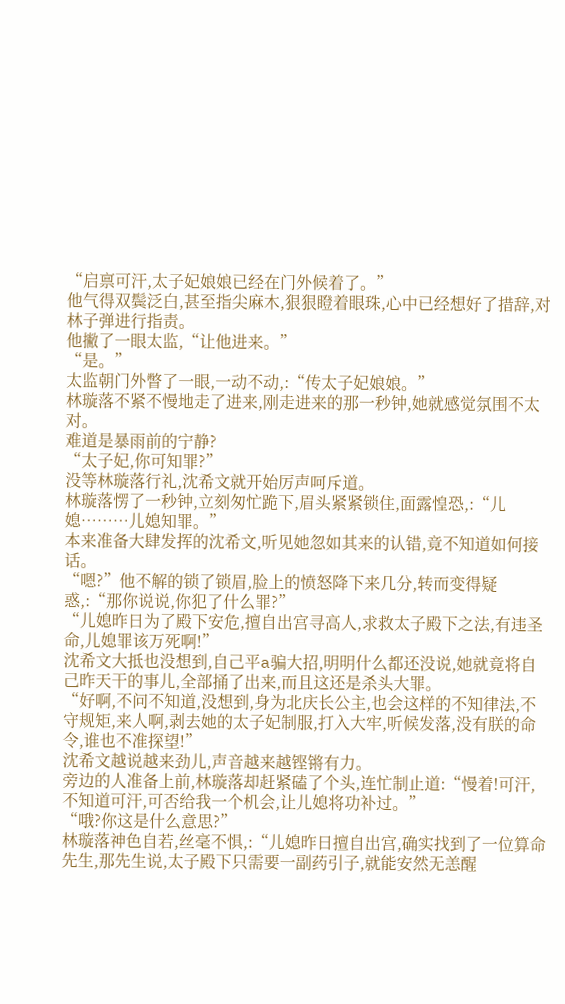“启禀可汗,太子妃娘娘已经在门外候着了。”
他气得双鬓泛白,甚至指尖麻木,狠狠瞪着眼珠,心中已经想好了措辞,对林子弹进行指责。
他撇了一眼太监,“让他进来。”
“是。”
太监朝门外瞥了一眼,一动不动,:“传太子妃娘娘。”
林璇落不紧不慢地走了进来,刚走进来的那一秒钟,她就感觉氛围不太对。
难道是暴雨前的宁静?
“太子妃,你可知罪?”
没等林璇落行礼,沈希文就开始厉声呵斥道。
林璇落愣了一秒钟,立刻匆忙跪下,眉头紧紧锁住,面露惶恐,:“儿媳………儿媳知罪。”
本来准备大肆发挥的沈希文,听见她忽如其来的认错,竟不知道如何接话。
“嗯?”他不解的锁了锁眉,脸上的愤怒降下来几分,转而变得疑惑,:“那你说说,你犯了什么罪?”
“儿媳昨日为了殿下安危,擅自出宫寻高人,求救太子殿下之法,有违圣命,儿媳罪该万死啊!”
沈希文大抵也没想到,自己平a骗大招,明明什么都还没说,她就竟将自己昨天干的事儿,全部捅了出来,而且这还是杀头大罪。
“好啊,不问不知道,没想到,身为北庆长公主,也会这样的不知律法,不守规矩,来人啊,剥去她的太子妃制服,打入大牢,听候发落,没有朕的命令,谁也不准探望!”
沈希文越说越来劲儿,声音越来越铿锵有力。
旁边的人准备上前,林璇落却赶紧磕了个头,连忙制止道:“慢着!可汗,不知道可汗,可否给我一个机会,让儿媳将功补过。”
“哦?你这是什么意思?”
林璇落神色自若,丝毫不惧,:“儿媳昨日擅自出宫,确实找到了一位算命先生,那先生说,太子殿下只需要一副药引子,就能安然无恙醒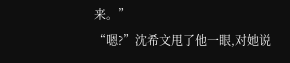来。”
“嗯?”沈希文甩了他一眼,对她说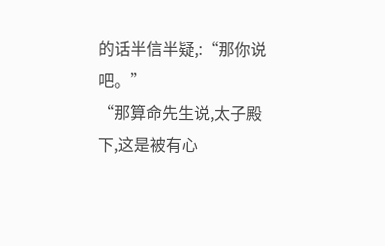的话半信半疑,:“那你说吧。”
“那算命先生说,太子殿下,这是被有心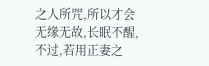之人所咒,所以才会无缘无故,长眠不醒,不过,若用正妻之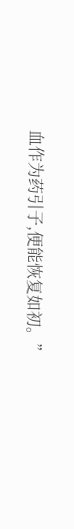血作为药引子,便能恢复如初。”